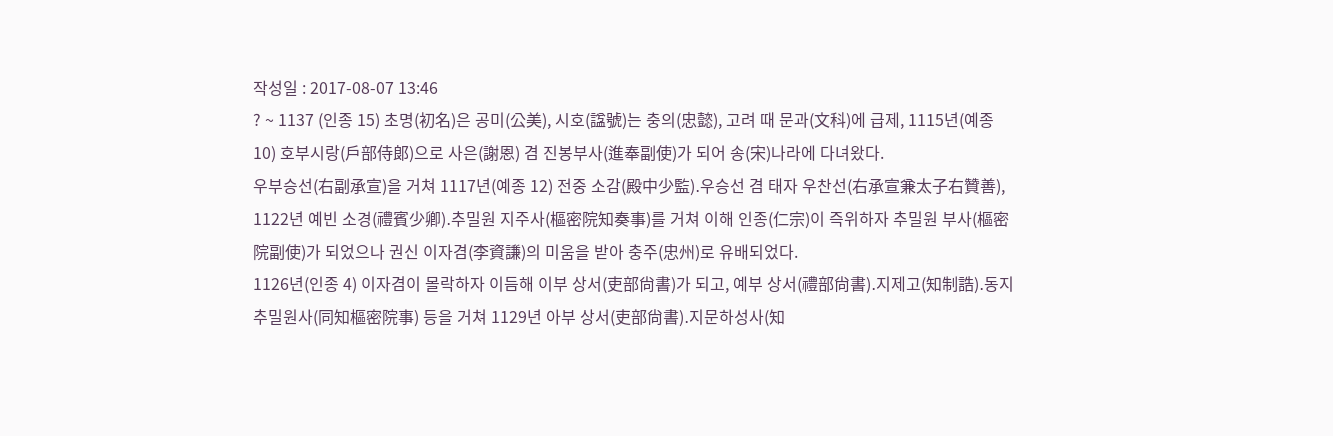작성일 : 2017-08-07 13:46
? ~ 1137 (인종 15) 초명(初名)은 공미(公美), 시호(諡號)는 충의(忠懿), 고려 때 문과(文科)에 급제, 1115년(예종 10) 호부시랑(戶部侍郞)으로 사은(謝恩) 겸 진봉부사(進奉副使)가 되어 송(宋)나라에 다녀왔다.
우부승선(右副承宣)을 거쳐 1117년(예종 12) 전중 소감(殿中少監)․우승선 겸 태자 우찬선(右承宣兼太子右贊善), 1122년 예빈 소경(禮賓少卿)․추밀원 지주사(樞密院知奏事)를 거쳐 이해 인종(仁宗)이 즉위하자 추밀원 부사(樞密院副使)가 되었으나 권신 이자겸(李資謙)의 미움을 받아 충주(忠州)로 유배되었다.
1126년(인종 4) 이자겸이 몰락하자 이듬해 이부 상서(吏部尙書)가 되고, 예부 상서(禮部尙書)․지제고(知制誥)․동지추밀원사(同知樞密院事) 등을 거쳐 1129년 아부 상서(吏部尙書)․지문하성사(知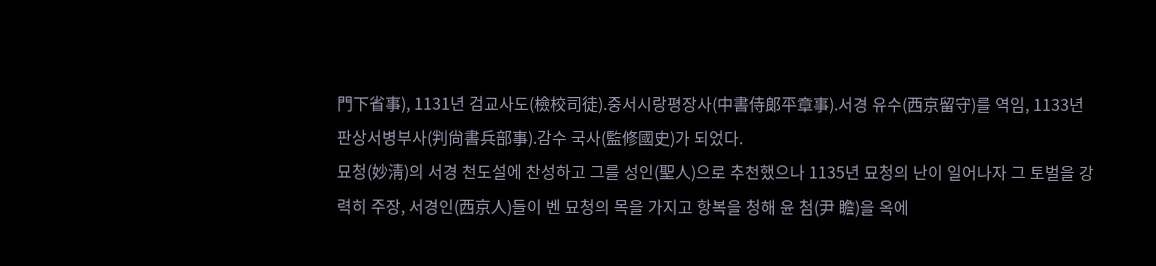門下省事), 1131년 검교사도(檢校司徒)․중서시랑평장사(中書侍郞平章事)․서경 유수(西京留守)를 역임, 1133년 판상서병부사(判尙書兵部事)․감수 국사(監修國史)가 되었다.
묘청(妙淸)의 서경 천도설에 찬성하고 그를 성인(聖人)으로 추천했으나 1135년 묘청의 난이 일어나자 그 토벌을 강력히 주장, 서경인(西京人)들이 벤 묘청의 목을 가지고 항복을 청해 윤 첨(尹 瞻)을 옥에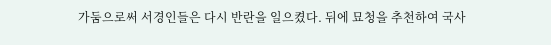가둠으로써 서경인들은 다시 반란을 일으켰다. 뒤에 묘청을 추천하여 국사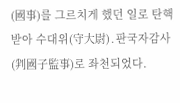(國事)를 그르치게 했던 일로 탄핵받아 수대위(守大尉)․판국자감사(判國子監事)로 좌천되었다.